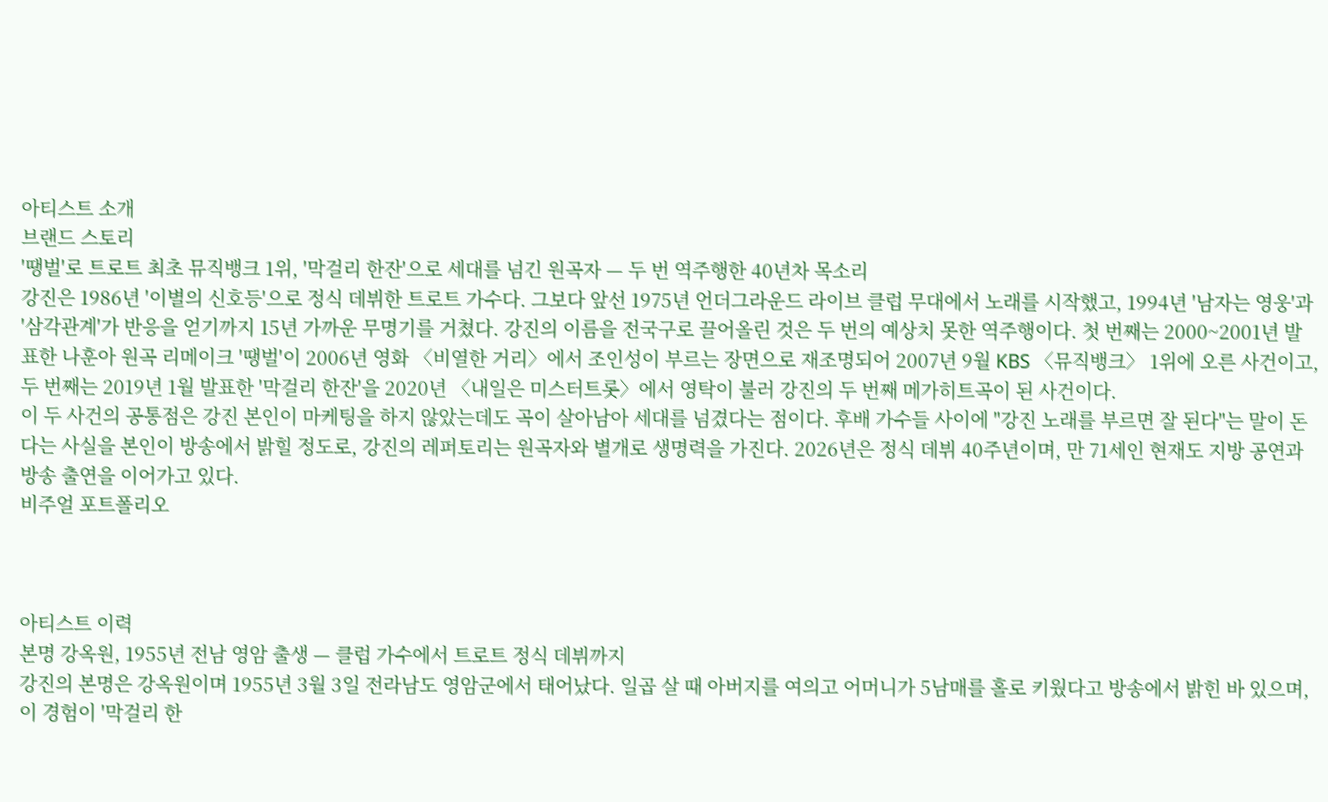아티스트 소개
브랜드 스토리
'땡벌'로 트로트 최초 뮤직뱅크 1위, '막걸리 한잔'으로 세대를 넘긴 원곡자 — 두 번 역주행한 40년차 목소리
강진은 1986년 '이별의 신호등'으로 정식 데뷔한 트로트 가수다. 그보다 앞선 1975년 언더그라운드 라이브 클럽 무대에서 노래를 시작했고, 1994년 '남자는 영웅'과 '삼각관계'가 반응을 얻기까지 15년 가까운 무명기를 거쳤다. 강진의 이름을 전국구로 끌어올린 것은 두 번의 예상치 못한 역주행이다. 첫 번째는 2000~2001년 발표한 나훈아 원곡 리메이크 '땡벌'이 2006년 영화 〈비열한 거리〉에서 조인성이 부르는 장면으로 재조명되어 2007년 9월 KBS 〈뮤직뱅크〉 1위에 오른 사건이고, 두 번째는 2019년 1월 발표한 '막걸리 한잔'을 2020년 〈내일은 미스터트롯〉에서 영탁이 불러 강진의 두 번째 메가히트곡이 된 사건이다.
이 두 사건의 공통점은 강진 본인이 마케팅을 하지 않았는데도 곡이 살아남아 세대를 넘겼다는 점이다. 후배 가수들 사이에 "강진 노래를 부르면 잘 된다"는 말이 돈다는 사실을 본인이 방송에서 밝힐 정도로, 강진의 레퍼토리는 원곡자와 별개로 생명력을 가진다. 2026년은 정식 데뷔 40주년이며, 만 71세인 현재도 지방 공연과 방송 출연을 이어가고 있다.
비주얼 포트폴리오



아티스트 이력
본명 강옥원, 1955년 전남 영암 출생 — 클럽 가수에서 트로트 정식 데뷔까지
강진의 본명은 강옥원이며 1955년 3월 3일 전라남도 영암군에서 태어났다. 일곱 살 때 아버지를 여의고 어머니가 5남매를 홀로 키웠다고 방송에서 밝힌 바 있으며, 이 경험이 '막걸리 한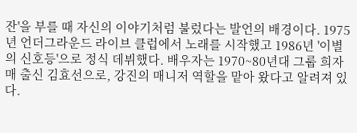잔'을 부를 때 자신의 이야기처럼 불렀다는 발언의 배경이다. 1975년 언더그라운드 라이브 클럽에서 노래를 시작했고 1986년 '이별의 신호등'으로 정식 데뷔했다. 배우자는 1970~80년대 그룹 희자매 출신 김효선으로, 강진의 매니저 역할을 맡아 왔다고 알려져 있다.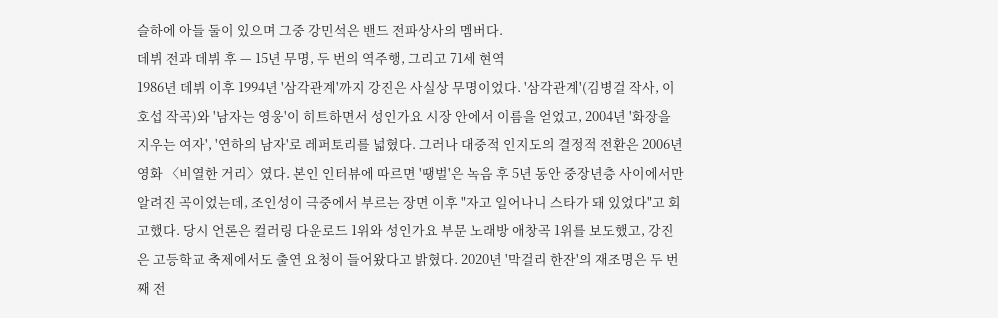슬하에 아들 둘이 있으며 그중 강민석은 밴드 전파상사의 멤버다.
데뷔 전과 데뷔 후 — 15년 무명, 두 번의 역주행, 그리고 71세 현역
1986년 데뷔 이후 1994년 '삼각관계'까지 강진은 사실상 무명이었다. '삼각관계'(김병걸 작사, 이호섭 작곡)와 '남자는 영웅'이 히트하면서 성인가요 시장 안에서 이름을 얻었고, 2004년 '화장을 지우는 여자', '연하의 남자'로 레퍼토리를 넓혔다. 그러나 대중적 인지도의 결정적 전환은 2006년 영화 〈비열한 거리〉였다. 본인 인터뷰에 따르면 '땡벌'은 녹음 후 5년 동안 중장년층 사이에서만 알려진 곡이었는데, 조인성이 극중에서 부르는 장면 이후 "자고 일어나니 스타가 돼 있었다"고 회고했다. 당시 언론은 컬러링 다운로드 1위와 성인가요 부문 노래방 애창곡 1위를 보도했고, 강진은 고등학교 축제에서도 출연 요청이 들어왔다고 밝혔다. 2020년 '막걸리 한잔'의 재조명은 두 번째 전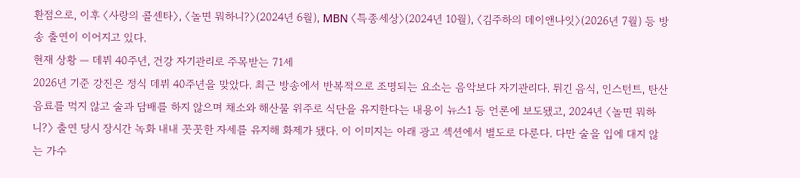환점으로, 이후 〈사랑의 콜센타〉, 〈놀면 뭐하니?〉(2024년 6월), MBN 〈특종세상〉(2024년 10월), 〈김주하의 데이앤나잇〉(2026년 7월) 등 방송 출연이 이어지고 있다.
현재 상황 — 데뷔 40주년, 건강 자기관리로 주목받는 71세
2026년 기준 강진은 정식 데뷔 40주년을 맞았다. 최근 방송에서 반복적으로 조명되는 요소는 음악보다 자기관리다. 튀긴 음식, 인스턴트, 탄산음료를 먹지 않고 술과 담배를 하지 않으며 채소와 해산물 위주로 식단을 유지한다는 내용이 뉴스1 등 언론에 보도됐고, 2024년 〈놀면 뭐하니?〉 출연 당시 장시간 녹화 내내 꼿꼿한 자세를 유지해 화제가 됐다. 이 이미지는 아래 광고 섹션에서 별도로 다룬다. 다만 술을 입에 대지 않는 가수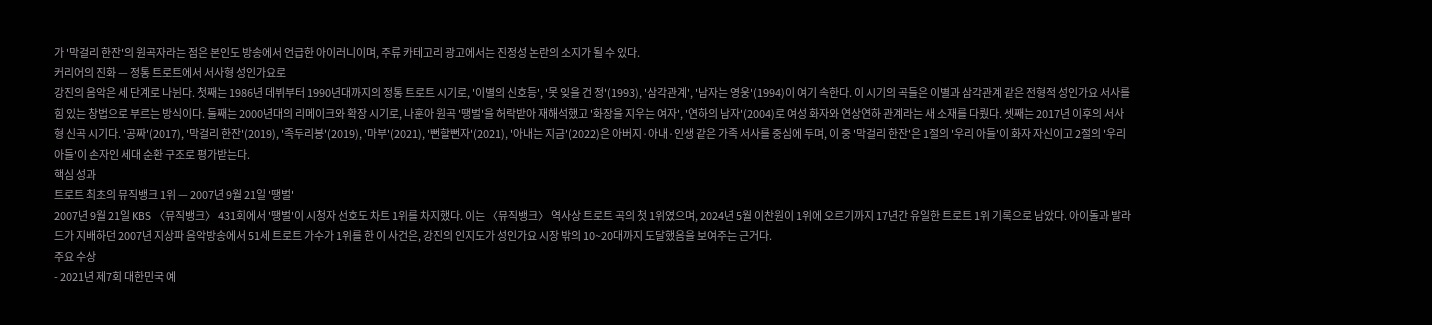가 '막걸리 한잔'의 원곡자라는 점은 본인도 방송에서 언급한 아이러니이며, 주류 카테고리 광고에서는 진정성 논란의 소지가 될 수 있다.
커리어의 진화 — 정통 트로트에서 서사형 성인가요로
강진의 음악은 세 단계로 나뉜다. 첫째는 1986년 데뷔부터 1990년대까지의 정통 트로트 시기로, '이별의 신호등', '못 잊을 건 정'(1993), '삼각관계', '남자는 영웅'(1994)이 여기 속한다. 이 시기의 곡들은 이별과 삼각관계 같은 전형적 성인가요 서사를 힘 있는 창법으로 부르는 방식이다. 둘째는 2000년대의 리메이크와 확장 시기로, 나훈아 원곡 '땡벌'을 허락받아 재해석했고 '화장을 지우는 여자', '연하의 남자'(2004)로 여성 화자와 연상연하 관계라는 새 소재를 다뤘다. 셋째는 2017년 이후의 서사형 신곡 시기다. '공짜'(2017), '막걸리 한잔'(2019), '족두리봉'(2019), '마부'(2021), '뻔할뻔자'(2021), '아내는 지금'(2022)은 아버지·아내·인생 같은 가족 서사를 중심에 두며, 이 중 '막걸리 한잔'은 1절의 '우리 아들'이 화자 자신이고 2절의 '우리 아들'이 손자인 세대 순환 구조로 평가받는다.
핵심 성과
트로트 최초의 뮤직뱅크 1위 — 2007년 9월 21일 '땡벌'
2007년 9월 21일 KBS 〈뮤직뱅크〉 431회에서 '땡벌'이 시청자 선호도 차트 1위를 차지했다. 이는 〈뮤직뱅크〉 역사상 트로트 곡의 첫 1위였으며, 2024년 5월 이찬원이 1위에 오르기까지 17년간 유일한 트로트 1위 기록으로 남았다. 아이돌과 발라드가 지배하던 2007년 지상파 음악방송에서 51세 트로트 가수가 1위를 한 이 사건은, 강진의 인지도가 성인가요 시장 밖의 10~20대까지 도달했음을 보여주는 근거다.
주요 수상
- 2021년 제7회 대한민국 예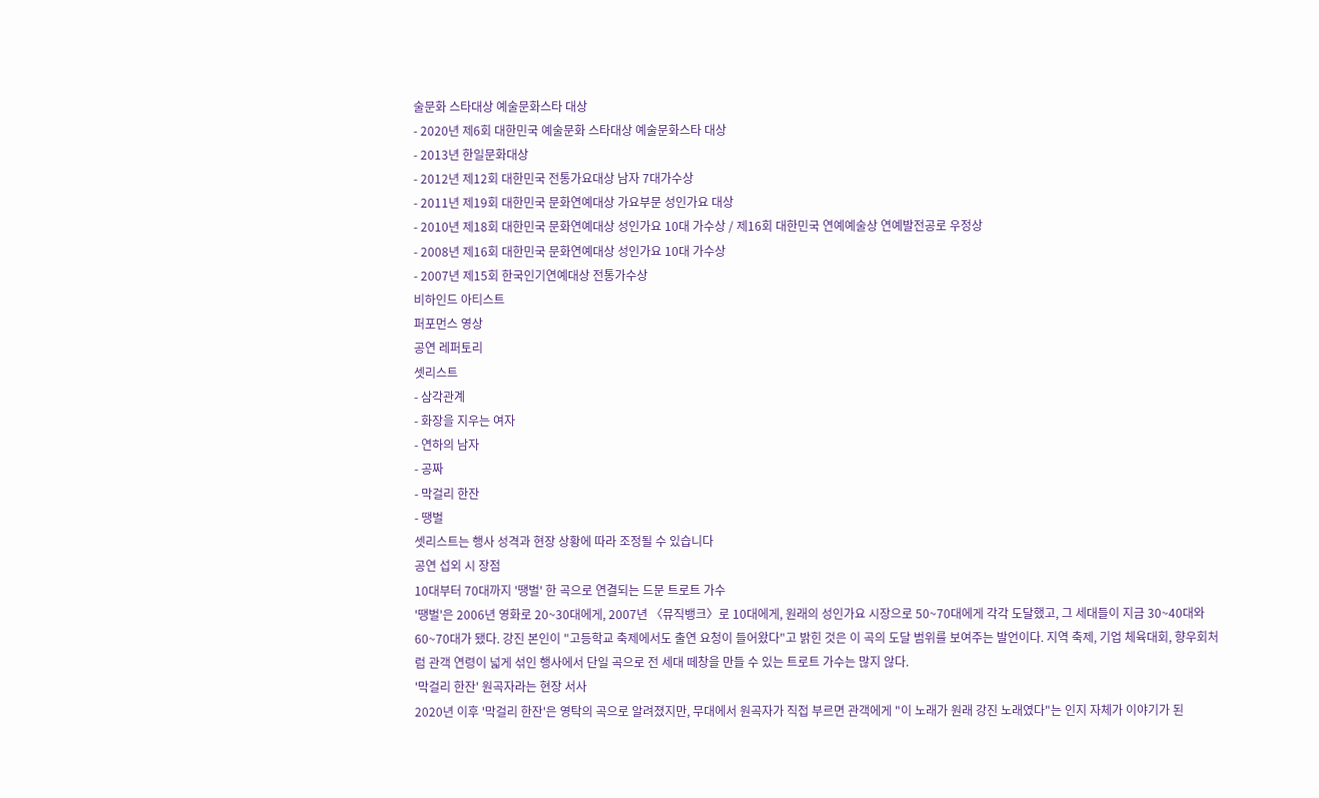술문화 스타대상 예술문화스타 대상
- 2020년 제6회 대한민국 예술문화 스타대상 예술문화스타 대상
- 2013년 한일문화대상
- 2012년 제12회 대한민국 전통가요대상 남자 7대가수상
- 2011년 제19회 대한민국 문화연예대상 가요부문 성인가요 대상
- 2010년 제18회 대한민국 문화연예대상 성인가요 10대 가수상 / 제16회 대한민국 연예예술상 연예발전공로 우정상
- 2008년 제16회 대한민국 문화연예대상 성인가요 10대 가수상
- 2007년 제15회 한국인기연예대상 전통가수상
비하인드 아티스트
퍼포먼스 영상
공연 레퍼토리
셋리스트
- 삼각관계
- 화장을 지우는 여자
- 연하의 남자
- 공짜
- 막걸리 한잔
- 땡벌
셋리스트는 행사 성격과 현장 상황에 따라 조정될 수 있습니다
공연 섭외 시 장점
10대부터 70대까지 '땡벌' 한 곡으로 연결되는 드문 트로트 가수
'땡벌'은 2006년 영화로 20~30대에게, 2007년 〈뮤직뱅크〉로 10대에게, 원래의 성인가요 시장으로 50~70대에게 각각 도달했고, 그 세대들이 지금 30~40대와 60~70대가 됐다. 강진 본인이 "고등학교 축제에서도 출연 요청이 들어왔다"고 밝힌 것은 이 곡의 도달 범위를 보여주는 발언이다. 지역 축제, 기업 체육대회, 향우회처럼 관객 연령이 넓게 섞인 행사에서 단일 곡으로 전 세대 떼창을 만들 수 있는 트로트 가수는 많지 않다.
'막걸리 한잔' 원곡자라는 현장 서사
2020년 이후 '막걸리 한잔'은 영탁의 곡으로 알려졌지만, 무대에서 원곡자가 직접 부르면 관객에게 "이 노래가 원래 강진 노래였다"는 인지 자체가 이야기가 된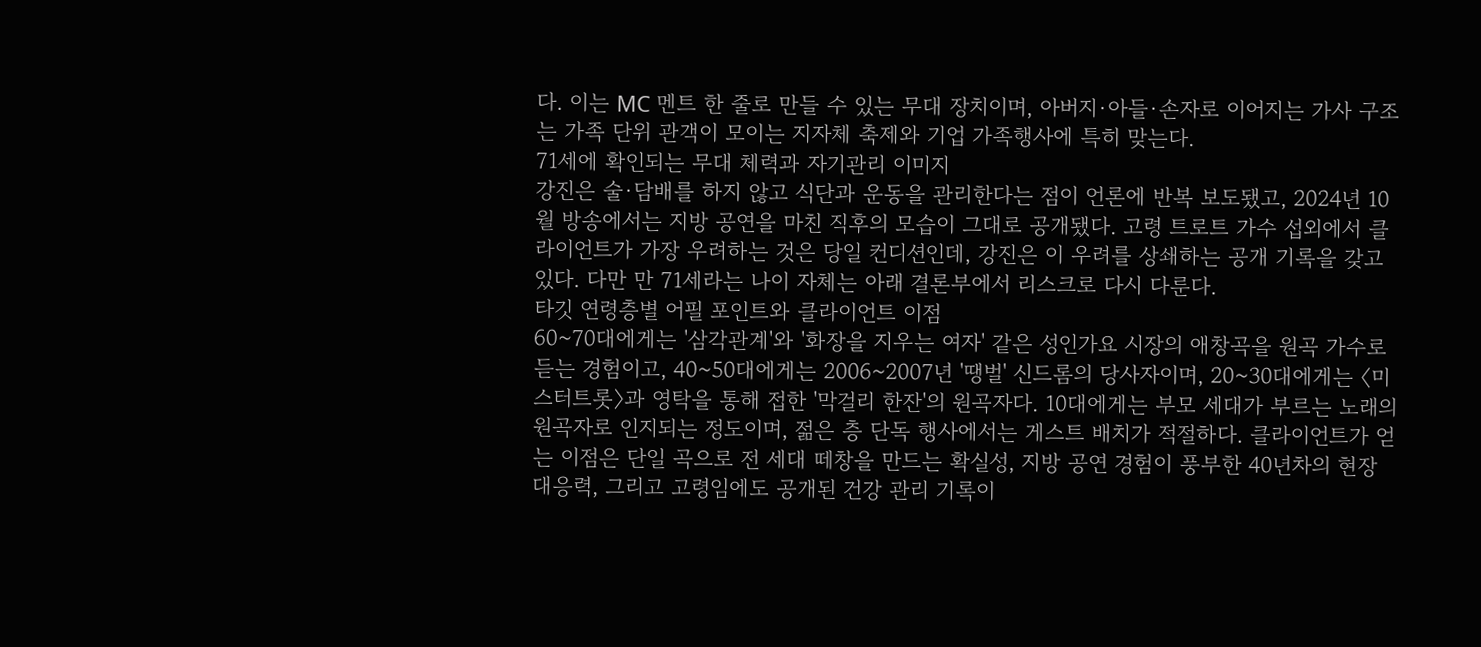다. 이는 MC 멘트 한 줄로 만들 수 있는 무대 장치이며, 아버지·아들·손자로 이어지는 가사 구조는 가족 단위 관객이 모이는 지자체 축제와 기업 가족행사에 특히 맞는다.
71세에 확인되는 무대 체력과 자기관리 이미지
강진은 술·담배를 하지 않고 식단과 운동을 관리한다는 점이 언론에 반복 보도됐고, 2024년 10월 방송에서는 지방 공연을 마친 직후의 모습이 그대로 공개됐다. 고령 트로트 가수 섭외에서 클라이언트가 가장 우려하는 것은 당일 컨디션인데, 강진은 이 우려를 상쇄하는 공개 기록을 갖고 있다. 다만 만 71세라는 나이 자체는 아래 결론부에서 리스크로 다시 다룬다.
타깃 연령층별 어필 포인트와 클라이언트 이점
60~70대에게는 '삼각관계'와 '화장을 지우는 여자' 같은 성인가요 시장의 애창곡을 원곡 가수로 듣는 경험이고, 40~50대에게는 2006~2007년 '땡벌' 신드롬의 당사자이며, 20~30대에게는 〈미스터트롯〉과 영탁을 통해 접한 '막걸리 한잔'의 원곡자다. 10대에게는 부모 세대가 부르는 노래의 원곡자로 인지되는 정도이며, 젊은 층 단독 행사에서는 게스트 배치가 적절하다. 클라이언트가 얻는 이점은 단일 곡으로 전 세대 떼창을 만드는 확실성, 지방 공연 경험이 풍부한 40년차의 현장 대응력, 그리고 고령임에도 공개된 건강 관리 기록이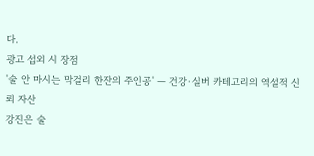다.
광고 섭외 시 장점
'술 안 마시는 막걸리 한잔의 주인공' — 건강·실버 카테고리의 역설적 신뢰 자산
강진은 술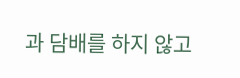과 담배를 하지 않고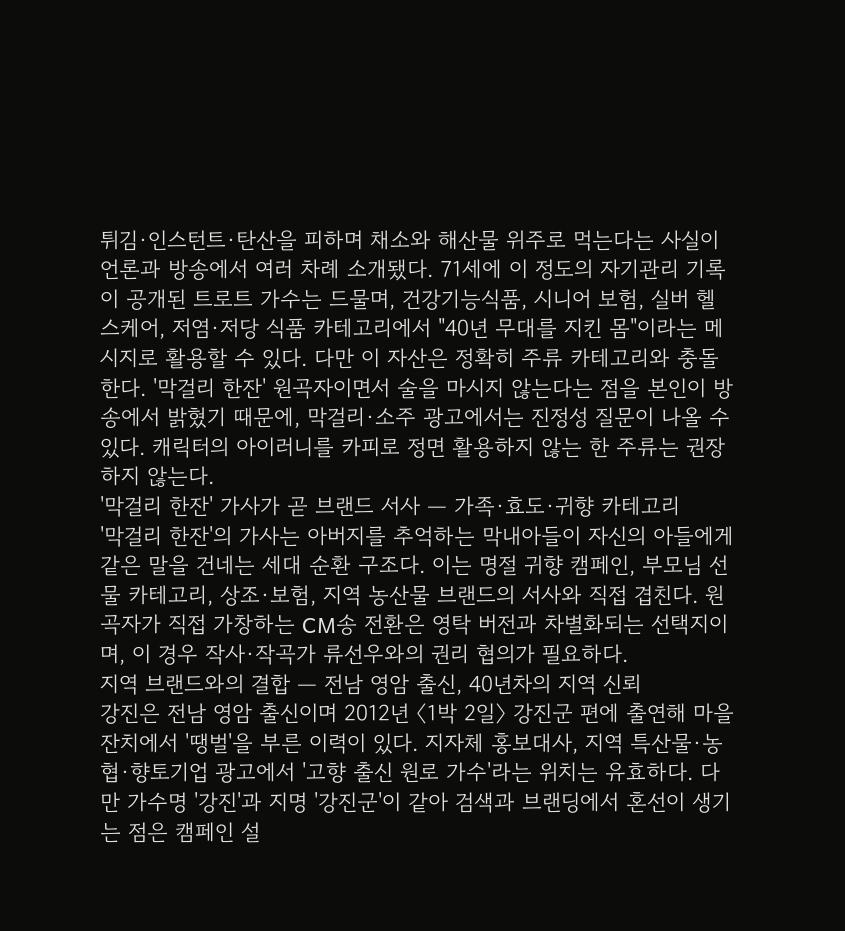튀김·인스턴트·탄산을 피하며 채소와 해산물 위주로 먹는다는 사실이 언론과 방송에서 여러 차례 소개됐다. 71세에 이 정도의 자기관리 기록이 공개된 트로트 가수는 드물며, 건강기능식품, 시니어 보험, 실버 헬스케어, 저염·저당 식품 카테고리에서 "40년 무대를 지킨 몸"이라는 메시지로 활용할 수 있다. 다만 이 자산은 정확히 주류 카테고리와 충돌한다. '막걸리 한잔' 원곡자이면서 술을 마시지 않는다는 점을 본인이 방송에서 밝혔기 때문에, 막걸리·소주 광고에서는 진정성 질문이 나올 수 있다. 캐릭터의 아이러니를 카피로 정면 활용하지 않는 한 주류는 권장하지 않는다.
'막걸리 한잔' 가사가 곧 브랜드 서사 — 가족·효도·귀향 카테고리
'막걸리 한잔'의 가사는 아버지를 추억하는 막내아들이 자신의 아들에게 같은 말을 건네는 세대 순환 구조다. 이는 명절 귀향 캠페인, 부모님 선물 카테고리, 상조·보험, 지역 농산물 브랜드의 서사와 직접 겹친다. 원곡자가 직접 가창하는 CM송 전환은 영탁 버전과 차별화되는 선택지이며, 이 경우 작사·작곡가 류선우와의 권리 협의가 필요하다.
지역 브랜드와의 결합 — 전남 영암 출신, 40년차의 지역 신뢰
강진은 전남 영암 출신이며 2012년 〈1박 2일〉 강진군 편에 출연해 마을잔치에서 '땡벌'을 부른 이력이 있다. 지자체 홍보대사, 지역 특산물·농협·향토기업 광고에서 '고향 출신 원로 가수'라는 위치는 유효하다. 다만 가수명 '강진'과 지명 '강진군'이 같아 검색과 브랜딩에서 혼선이 생기는 점은 캠페인 설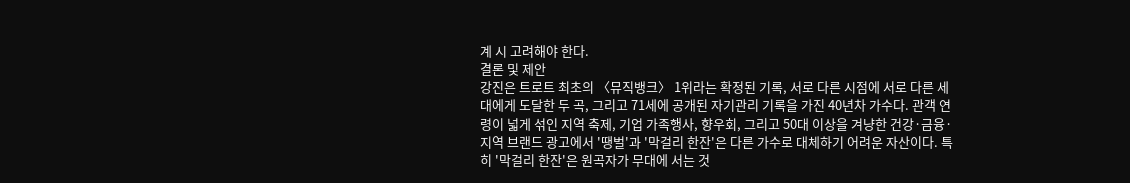계 시 고려해야 한다.
결론 및 제안
강진은 트로트 최초의 〈뮤직뱅크〉 1위라는 확정된 기록, 서로 다른 시점에 서로 다른 세대에게 도달한 두 곡, 그리고 71세에 공개된 자기관리 기록을 가진 40년차 가수다. 관객 연령이 넓게 섞인 지역 축제, 기업 가족행사, 향우회, 그리고 50대 이상을 겨냥한 건강·금융·지역 브랜드 광고에서 '땡벌'과 '막걸리 한잔'은 다른 가수로 대체하기 어려운 자산이다. 특히 '막걸리 한잔'은 원곡자가 무대에 서는 것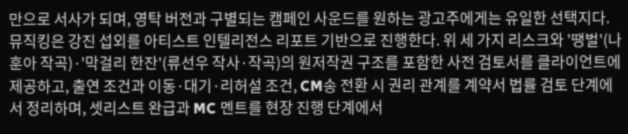만으로 서사가 되며, 영탁 버전과 구별되는 캠페인 사운드를 원하는 광고주에게는 유일한 선택지다.
뮤직킹은 강진 섭외를 아티스트 인텔리전스 리포트 기반으로 진행한다. 위 세 가지 리스크와 '땡벌'(나훈아 작곡)·'막걸리 한잔'(류선우 작사·작곡)의 원저작권 구조를 포함한 사전 검토서를 클라이언트에 제공하고, 출연 조건과 이동·대기·리허설 조건, CM송 전환 시 권리 관계를 계약서 법률 검토 단계에서 정리하며, 셋리스트 완급과 MC 멘트를 현장 진행 단계에서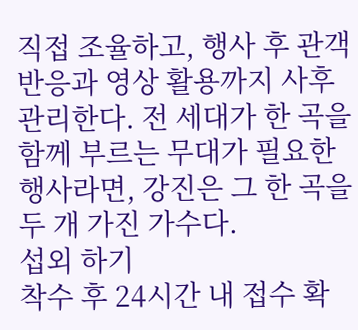직접 조율하고, 행사 후 관객 반응과 영상 활용까지 사후 관리한다. 전 세대가 한 곡을 함께 부르는 무대가 필요한 행사라면, 강진은 그 한 곡을 두 개 가진 가수다.
섭외 하기
착수 후 24시간 내 접수 확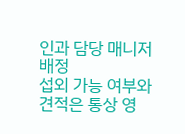인과 담당 매니저 배정
섭외 가능 여부와 견적은 통상 영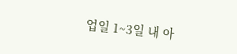업일 1~3일 내 아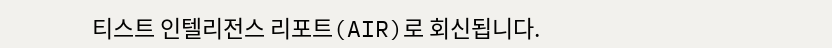티스트 인텔리전스 리포트(AIR)로 회신됩니다.